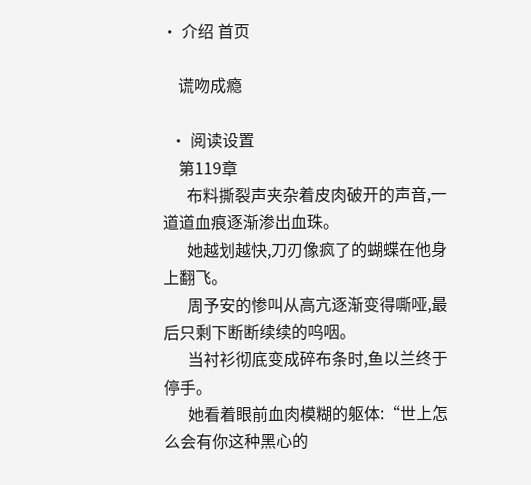• 介绍 首页

    谎吻成瘾

  • 阅读设置
    第119章
      布料撕裂声夹杂着皮肉破开的声音,一道道血痕逐渐渗出血珠。
      她越划越快,刀刃像疯了的蝴蝶在他身上翻飞。
      周予安的惨叫从高亢逐渐变得嘶哑,最后只剩下断断续续的呜咽。
      当衬衫彻底变成碎布条时,鱼以兰终于停手。
      她看着眼前血肉模糊的躯体:“世上怎么会有你这种黑心的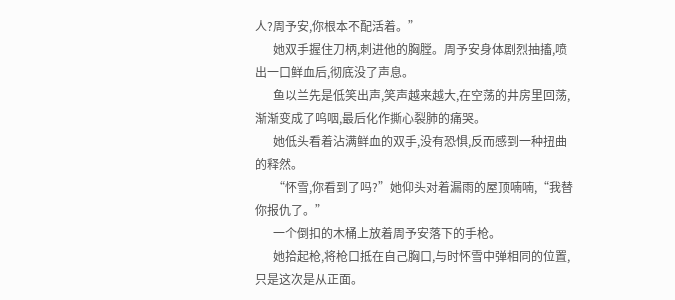人?周予安,你根本不配活着。”
      她双手握住刀柄,刺进他的胸膛。周予安身体剧烈抽搐,喷出一口鲜血后,彻底没了声息。
      鱼以兰先是低笑出声,笑声越来越大,在空荡的井房里回荡,渐渐变成了呜咽,最后化作撕心裂肺的痛哭。
      她低头看着沾满鲜血的双手,没有恐惧,反而感到一种扭曲的释然。
      “怀雪,你看到了吗?”她仰头对着漏雨的屋顶喃喃,“我替你报仇了。”
      一个倒扣的木桶上放着周予安落下的手枪。
      她拾起枪,将枪口抵在自己胸口,与时怀雪中弹相同的位置,只是这次是从正面。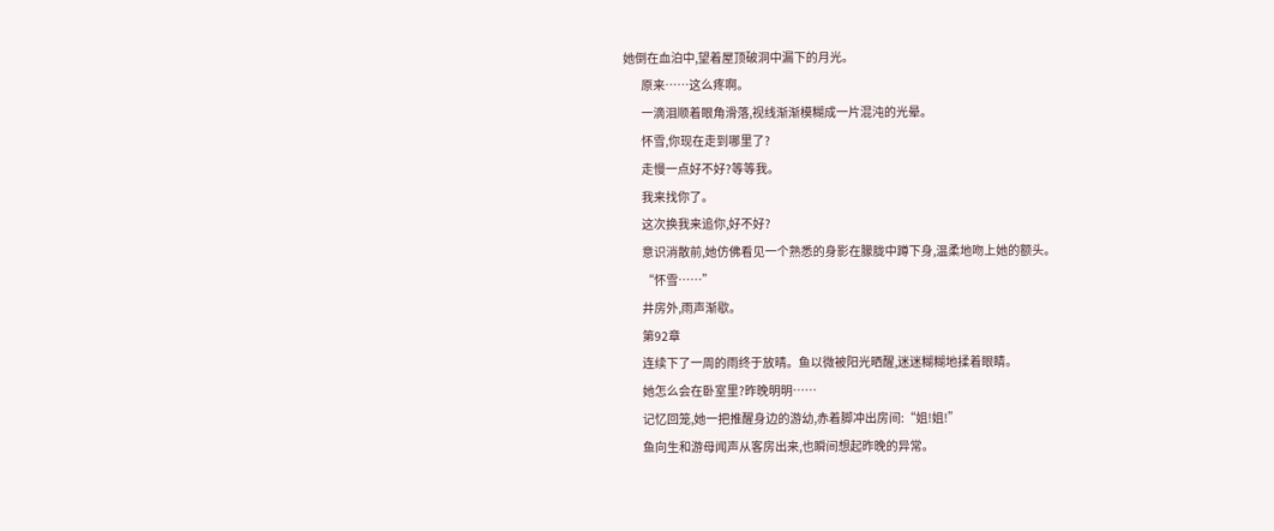她倒在血泊中,望着屋顶破洞中漏下的月光。
      原来……这么疼啊。
      一滴泪顺着眼角滑落,视线渐渐模糊成一片混沌的光晕。
      怀雪,你现在走到哪里了?
      走慢一点好不好?等等我。
      我来找你了。
      这次换我来追你,好不好?
      意识消散前,她仿佛看见一个熟悉的身影在朦胧中蹲下身,温柔地吻上她的额头。
      “怀雪……”
      井房外,雨声渐歇。
      第92章
      连续下了一周的雨终于放晴。鱼以微被阳光晒醒,迷迷糊糊地揉着眼睛。
      她怎么会在卧室里?昨晚明明……
      记忆回笼,她一把推醒身边的游幼,赤着脚冲出房间:“姐!姐!”
      鱼向生和游母闻声从客房出来,也瞬间想起昨晚的异常。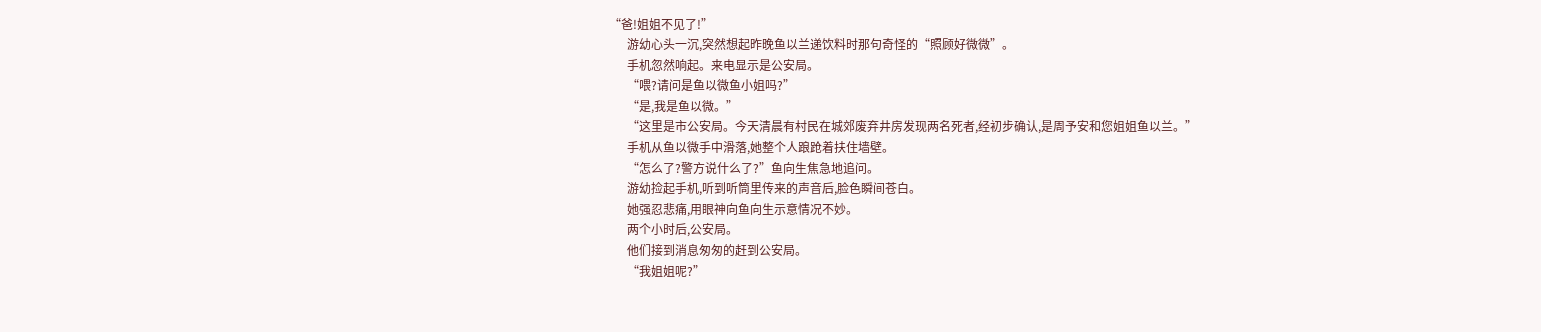“爸!姐姐不见了!”
      游幼心头一沉,突然想起昨晚鱼以兰递饮料时那句奇怪的“照顾好微微”。
      手机忽然响起。来电显示是公安局。
      “喂?请问是鱼以微鱼小姐吗?”
      “是,我是鱼以微。”
      “这里是市公安局。今天清晨有村民在城郊废弃井房发现两名死者,经初步确认,是周予安和您姐姐鱼以兰。”
      手机从鱼以微手中滑落,她整个人踉跄着扶住墙壁。
      “怎么了?警方说什么了?”鱼向生焦急地追问。
      游幼捡起手机,听到听筒里传来的声音后,脸色瞬间苍白。
      她强忍悲痛,用眼神向鱼向生示意情况不妙。
      两个小时后,公安局。
      他们接到消息匆匆的赶到公安局。
      “我姐姐呢?”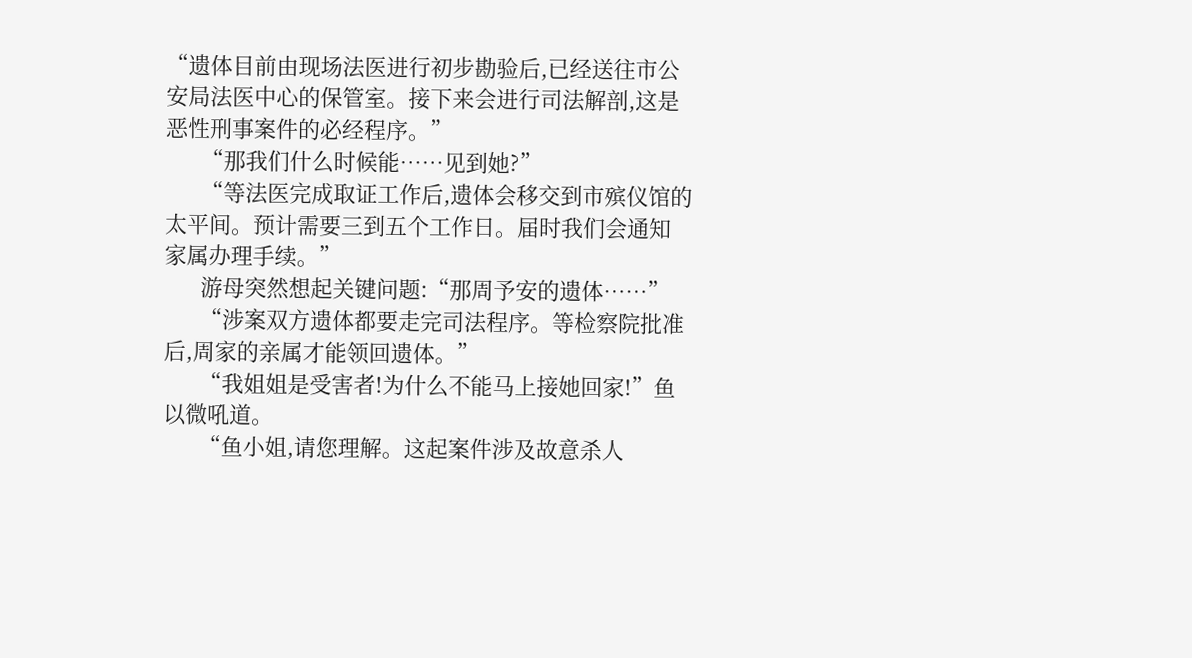“遗体目前由现场法医进行初步勘验后,已经送往市公安局法医中心的保管室。接下来会进行司法解剖,这是恶性刑事案件的必经程序。”
      “那我们什么时候能……见到她?”
      “等法医完成取证工作后,遗体会移交到市殡仪馆的太平间。预计需要三到五个工作日。届时我们会通知家属办理手续。”
      游母突然想起关键问题:“那周予安的遗体……”
      “涉案双方遗体都要走完司法程序。等检察院批准后,周家的亲属才能领回遗体。”
      “我姐姐是受害者!为什么不能马上接她回家!”鱼以微吼道。
      “鱼小姐,请您理解。这起案件涉及故意杀人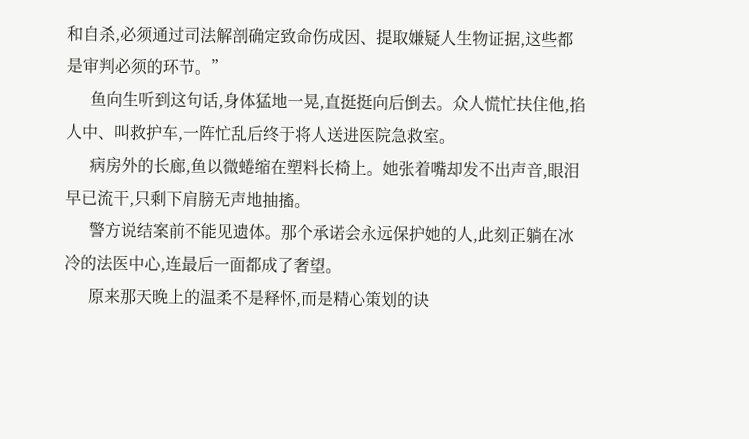和自杀,必须通过司法解剖确定致命伤成因、提取嫌疑人生物证据,这些都是审判必须的环节。”
      鱼向生听到这句话,身体猛地一晃,直挺挺向后倒去。众人慌忙扶住他,掐人中、叫救护车,一阵忙乱后终于将人送进医院急救室。
      病房外的长廊,鱼以微蜷缩在塑料长椅上。她张着嘴却发不出声音,眼泪早已流干,只剩下肩膀无声地抽搐。
      警方说结案前不能见遗体。那个承诺会永远保护她的人,此刻正躺在冰冷的法医中心,连最后一面都成了奢望。
      原来那天晚上的温柔不是释怀,而是精心策划的诀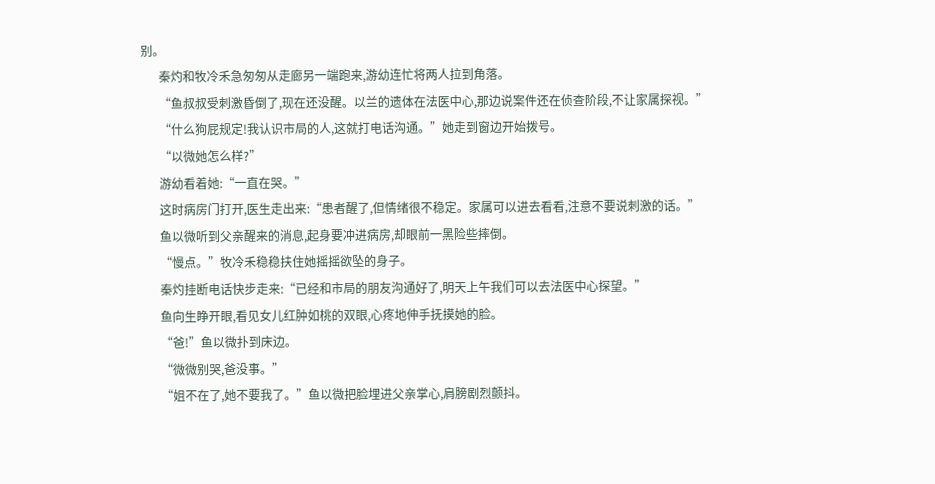别。
      秦灼和牧冷禾急匆匆从走廊另一端跑来,游幼连忙将两人拉到角落。
      “鱼叔叔受刺激昏倒了,现在还没醒。以兰的遗体在法医中心,那边说案件还在侦查阶段,不让家属探视。”
      “什么狗屁规定!我认识市局的人,这就打电话沟通。”她走到窗边开始拨号。
      “以微她怎么样?”
      游幼看着她:“一直在哭。”
      这时病房门打开,医生走出来:“患者醒了,但情绪很不稳定。家属可以进去看看,注意不要说刺激的话。”
      鱼以微听到父亲醒来的消息,起身要冲进病房,却眼前一黑险些摔倒。
      “慢点。”牧冷禾稳稳扶住她摇摇欲坠的身子。
      秦灼挂断电话快步走来:“已经和市局的朋友沟通好了,明天上午我们可以去法医中心探望。”
      鱼向生睁开眼,看见女儿红肿如桃的双眼,心疼地伸手抚摸她的脸。
      “爸!”鱼以微扑到床边。
      “微微别哭,爸没事。”
      “姐不在了,她不要我了。”鱼以微把脸埋进父亲掌心,肩膀剧烈颤抖。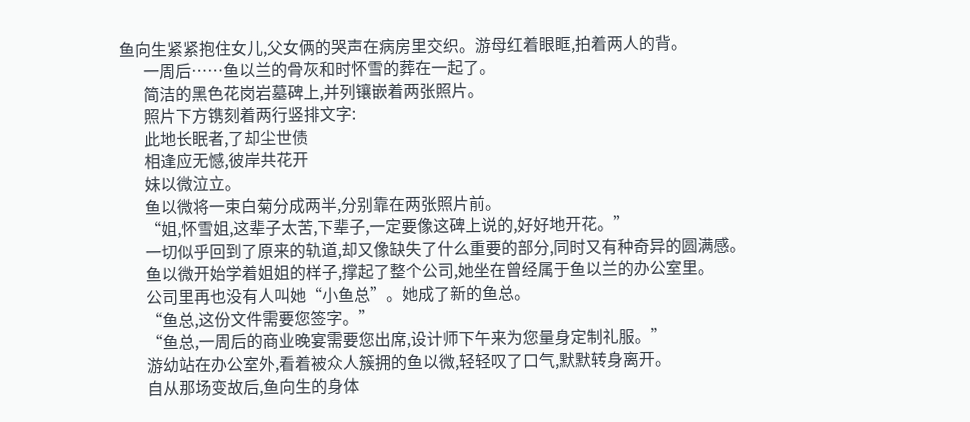鱼向生紧紧抱住女儿,父女俩的哭声在病房里交织。游母红着眼眶,拍着两人的背。
      一周后……鱼以兰的骨灰和时怀雪的葬在一起了。
      简洁的黑色花岗岩墓碑上,并列镶嵌着两张照片。
      照片下方镌刻着两行竖排文字:
      此地长眠者,了却尘世债
      相逢应无憾,彼岸共花开
      妹以微泣立。
      鱼以微将一束白菊分成两半,分别靠在两张照片前。
      “姐,怀雪姐,这辈子太苦,下辈子,一定要像这碑上说的,好好地开花。”
      一切似乎回到了原来的轨道,却又像缺失了什么重要的部分,同时又有种奇异的圆满感。
      鱼以微开始学着姐姐的样子,撑起了整个公司,她坐在曾经属于鱼以兰的办公室里。
      公司里再也没有人叫她“小鱼总”。她成了新的鱼总。
      “鱼总,这份文件需要您签字。”
      “鱼总,一周后的商业晚宴需要您出席,设计师下午来为您量身定制礼服。”
      游幼站在办公室外,看着被众人簇拥的鱼以微,轻轻叹了口气,默默转身离开。
      自从那场变故后,鱼向生的身体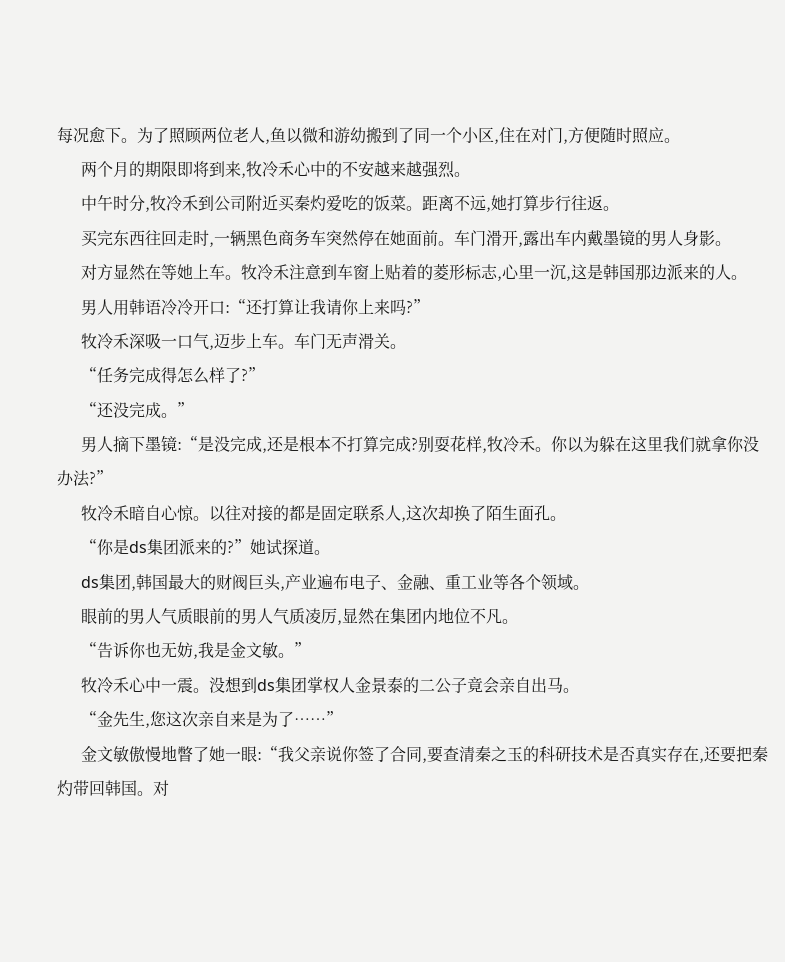每况愈下。为了照顾两位老人,鱼以微和游幼搬到了同一个小区,住在对门,方便随时照应。
      两个月的期限即将到来,牧冷禾心中的不安越来越强烈。
      中午时分,牧冷禾到公司附近买秦灼爱吃的饭菜。距离不远,她打算步行往返。
      买完东西往回走时,一辆黑色商务车突然停在她面前。车门滑开,露出车内戴墨镜的男人身影。
      对方显然在等她上车。牧冷禾注意到车窗上贴着的菱形标志,心里一沉,这是韩国那边派来的人。
      男人用韩语冷冷开口:“还打算让我请你上来吗?”
      牧冷禾深吸一口气,迈步上车。车门无声滑关。
      “任务完成得怎么样了?”
      “还没完成。”
      男人摘下墨镜:“是没完成,还是根本不打算完成?别耍花样,牧冷禾。你以为躲在这里我们就拿你没办法?”
      牧冷禾暗自心惊。以往对接的都是固定联系人,这次却换了陌生面孔。
      “你是ds集团派来的?”她试探道。
      ds集团,韩国最大的财阀巨头,产业遍布电子、金融、重工业等各个领域。
      眼前的男人气质眼前的男人气质凌厉,显然在集团内地位不凡。
      “告诉你也无妨,我是金文敏。”
      牧冷禾心中一震。没想到ds集团掌权人金景泰的二公子竟会亲自出马。
      “金先生,您这次亲自来是为了……”
      金文敏傲慢地瞥了她一眼:“我父亲说你签了合同,要查清秦之玉的科研技术是否真实存在,还要把秦灼带回韩国。对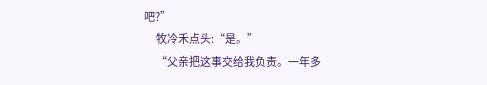吧?”
      牧冷禾点头:“是。”
      “父亲把这事交给我负责。一年多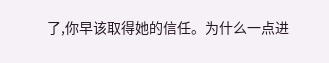了,你早该取得她的信任。为什么一点进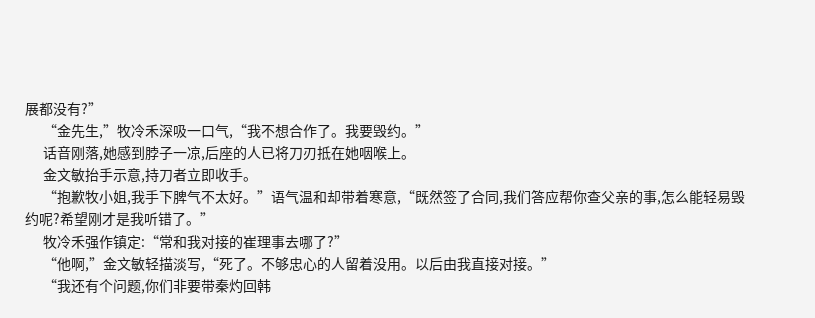展都没有?”
      “金先生,”牧冷禾深吸一口气,“我不想合作了。我要毁约。”
      话音刚落,她感到脖子一凉,后座的人已将刀刃抵在她咽喉上。
      金文敏抬手示意,持刀者立即收手。
      “抱歉牧小姐,我手下脾气不太好。”语气温和却带着寒意,“既然签了合同,我们答应帮你查父亲的事,怎么能轻易毁约呢?希望刚才是我听错了。”
      牧冷禾强作镇定:“常和我对接的崔理事去哪了?”
      “他啊,”金文敏轻描淡写,“死了。不够忠心的人留着没用。以后由我直接对接。”
      “我还有个问题,你们非要带秦灼回韩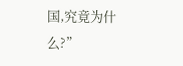国,究竟为什么?”